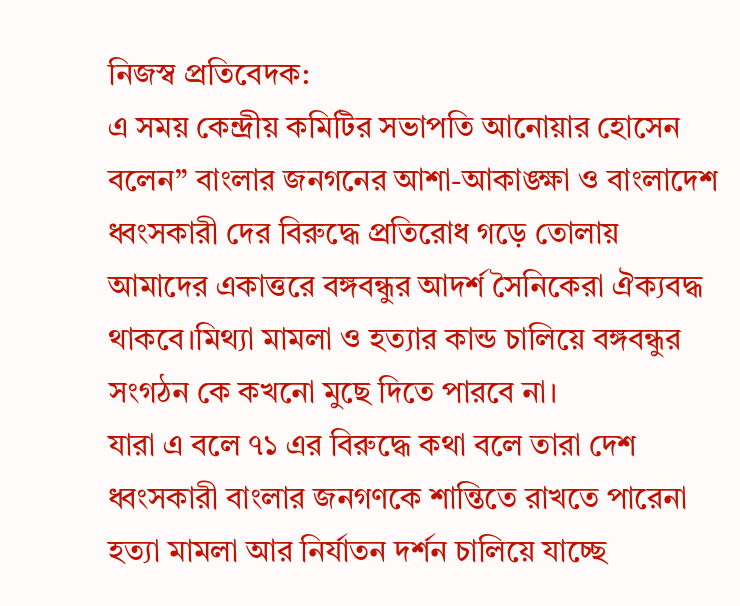নিজস্ব প্রতিবেদক:
এ সময় কেন্দ্রীয় কমিটির সভাপতি আনোয়ার হোসেন বলেন” বাংলার জনগনের আশা-আকাঙ্ক্ষা ও বাংলাদেশ ধ্বংসকারী দের বিরুদ্ধে প্রতিরোধ গড়ে তোলায় আমাদের একাত্তরে বঙ্গবন্ধুর আদর্শ সৈনিকেরা ঐক্যবদ্ধ থাকবে।মিথ্যা মামলা ও হত্যার কান্ড চালিয়ে বঙ্গবন্ধুর সংগঠন কে কখনো মুছে দিতে পারবে না।
যারা এ বলে ৭১ এর বিরুদ্ধে কথা বলে তারা দেশ ধ্বংসকারী বাংলার জনগণকে শান্তিতে রাখতে পারেনা হত্যা মামলা আর নির্যাতন দর্শন চালিয়ে যাচ্ছে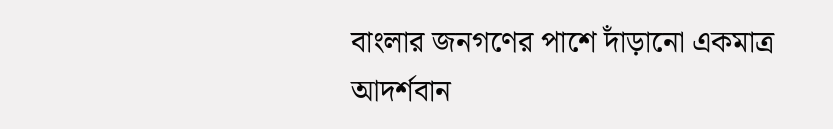বাংলার জনগণের পাশে দাঁড়ানো একমাত্র আদর্শবান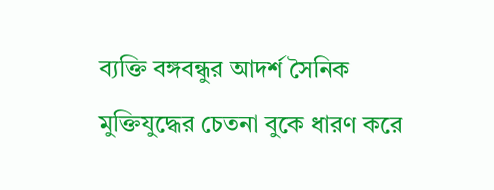ব্যক্তি বঙ্গবন্ধুর আদর্শ সৈনিক মুক্তিযুদ্ধের চেতনা বুকে ধারণ করে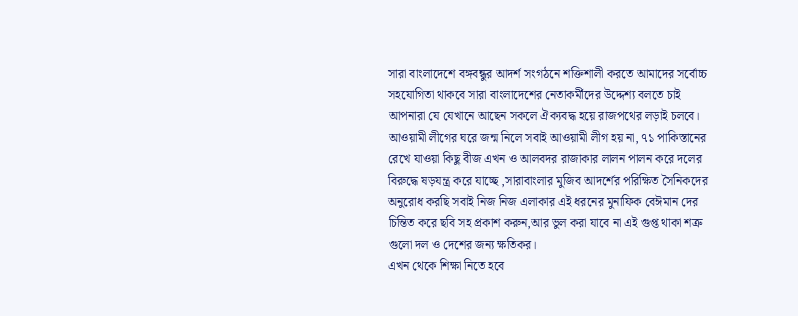সারা বাংলাদেশে বঙ্গবন্ধুর আদর্শ সংগঠনে শক্তিশালী করতে আমাদের সর্বোচ্চ সহযোগিতা থাকবে সারা বাংলাদেশের নেতাকর্মীদের উদ্দেশ্য বলতে চাই আপনারা যে যেখানে আছেন সকলে ঐক্যবদ্ধ হয়ে রাজপথের লড়াই চলবে।
আওয়ামী লীগের ঘরে জন্ম নিলে সবাই আওয়ামী লীগ হয় না, ৭১ পাকিস্তানের রেখে যাওয়া কিছু বীজ এখন ও আলবদর রাজাকার লালন পালন করে দলের বিরুদ্ধে ষড়যন্ত্র করে যাচ্ছে ,সারাবাংলার মুজিব আদর্শের পরিক্ষিত সৈনিকদের অনুরোধ করছি সবাই নিজ নিজ এলাকার এই ধরনের মুনাফিক বেঈমান দের চিন্তিত করে ছবি সহ প্রকাশ করুন,আর ভুল করা যাবে না এই গুপ্ত থাকা শত্রু গুলো দল ও দেশের জন্য ক্ষতিকর।
এখন থেকে শিক্ষা নিতে হবে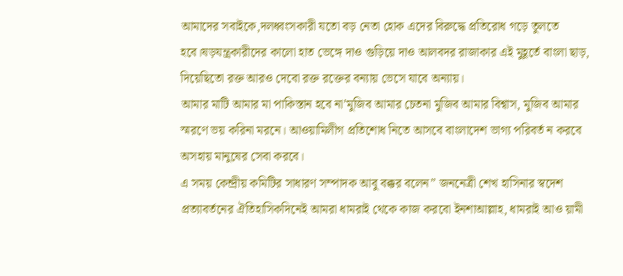আমাদের সবাইকে,দলধ্বংসকারী যতো বড় নেতা হোক এদের বিরুদ্ধে প্রতিরোধ গড়ে তুলতে হবে।ষড়যন্ত্রকারীদের কালো হাত ভেঙ্গে দাও গুড়িয়ে দাও আলবদর রাজাকার এই মুহূর্তে বাংলা ছাড়, দিয়েছিতো রক্ত আরও দেবো রক্ত রক্তের বন্যায় ভেসে যাবে অন্যায়।
আমার মাটি আমার মা পাকিস্তান হবে না’মুজিব আমার চেতনা মুজিব আমার বিশ্বাস, মুজিব আমার স্মরণে ভয় করিনা মরনে। আওয়ামিলীগ প্রতিশোধ নিতে আসবে বাংলাদেশ ভাগ্য পরিবর্ত ন করবে অসহায় মানুষের সেবা করবে।
এ সময় কেন্দ্রীয় কমিটির সাধারণ সম্পাদক আবু বক্কর বলেন” জননেত্রী শেখ হাসিনার স্বদেশ প্রত্যাবর্তনের ঐতিহাসিকদিনেই আমরা ধামরাই থেকে কাজ করবো ইনশাআল্লাহ, ধামরাই আও য়ামী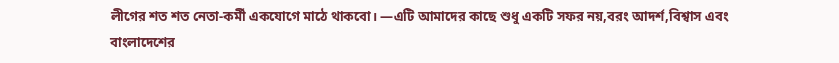লীগের শত শত নেতা-কর্মী একযোগে মাঠে থাকবো। —এটি আমাদের কাছে শুধু একটি সফর নয়,বরং আদর্শ,বিশ্বাস এবং বাংলাদেশের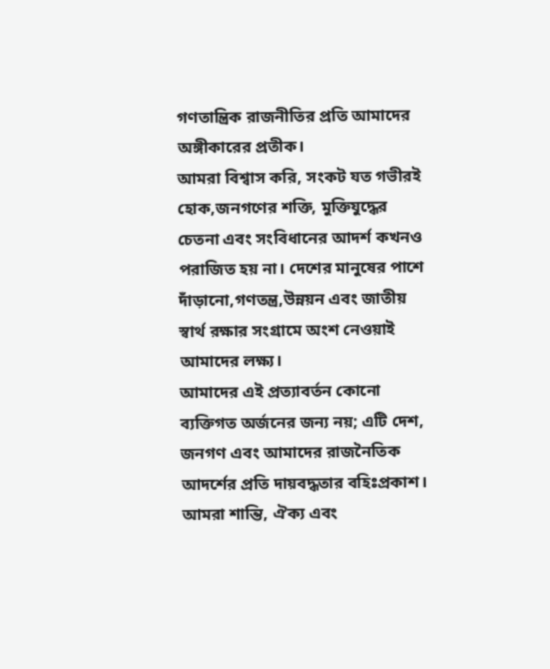গণতান্ত্রিক রাজনীতির প্রতি আমাদের অঙ্গীকারের প্রতীক।
আমরা বিশ্বাস করি, সংকট যত গভীরই হোক,জনগণের শক্তি, মুক্তিযুদ্ধের চেতনা এবং সংবিধানের আদর্শ কখনও পরাজিত হয় না। দেশের মানুষের পাশে দাঁড়ানো,গণতন্ত্র,উন্নয়ন এবং জাতীয় স্বার্থ রক্ষার সংগ্রামে অংশ নেওয়াই আমাদের লক্ষ্য।
আমাদের এই প্রত্যাবর্তন কোনো ব্যক্তিগত অর্জনের জন্য নয়; এটি দেশ, জনগণ এবং আমাদের রাজনৈতিক আদর্শের প্রতি দায়বদ্ধতার বহিঃপ্রকাশ। আমরা শান্তি, ঐক্য এবং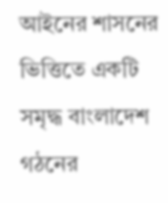আইনের শাসনের ভিত্তিতে একটি সমৃদ্ধ বাংলাদেশ গঠনের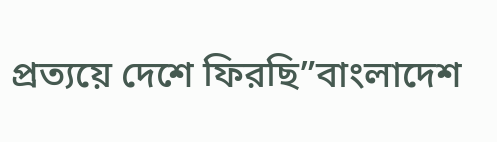প্রত্যয়ে দেশে ফিরছি”বাংলাদেশ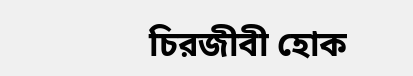চিরজীবী হোক